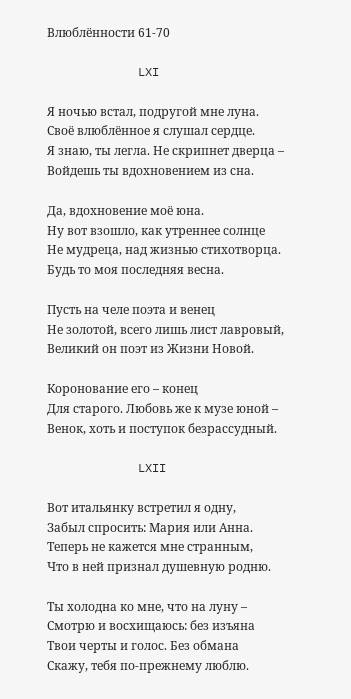Влюблённости 61-70

             LXI

Я ночью встал, подругой мне луна.
Своё влюблённое я слушал сердце.
Я знаю, ты легла. Не скрипнет дверца –
Войдешь ты вдохновением из сна.

Да, вдохновение моё юна.
Ну вот взошло, как утреннее солнце
Не мудреца, над жизнью стихотворца.
Будь то моя последняя весна.

Пусть на челе поэта и венец
Не золотой, всего лишь лист лавровый,
Великий он поэт из Жизни Новой.

Коронование его – конец
Для старого. Любовь же к музе юной –
Венок, хоть и поступок безрассудный.

             LXII

Вот итальянку встретил я одну,
Забыл спросить: Мария или Анна.
Теперь не кажется мне странным,
Что в ней признал душевную родню.

Ты холодна ко мне, что на луну –
Смотрю и восхищаюсь: без изъяна
Твои черты и голос. Без обмана
Скажу, тебя по-прежнему люблю.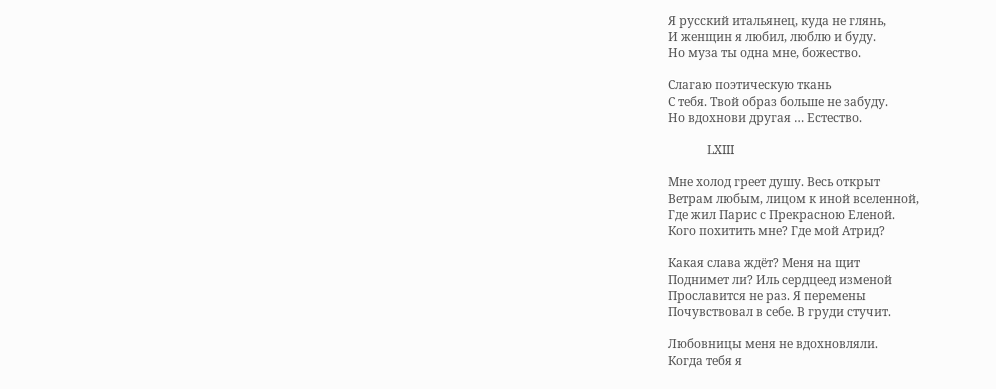Я русский итальянец, куда не глянь,
И женщин я любил, люблю и буду.
Но муза ты одна мне, божество.

Слагаю поэтическую ткань
С тебя. Твой образ больше не забуду.
Но вдохнови другая … Естество.

             LXIII

Мне холод греет душу. Весь открыт
Ветрам любым, лицом к иной вселенной,
Где жил Парис с Прекрасною Еленой.
Кого похитить мне? Где мой Атрид?

Какая слава ждёт? Меня на щит
Поднимет ли? Иль сердцеед изменой
Прославится не раз. Я перемены
Почувствовал в себе. В груди стучит.

Любовницы меня не вдохновляли.
Когда тебя я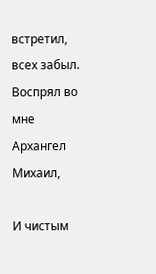встретил, всех забыл.
Воспрял во мне Архангел Михаил,

И чистым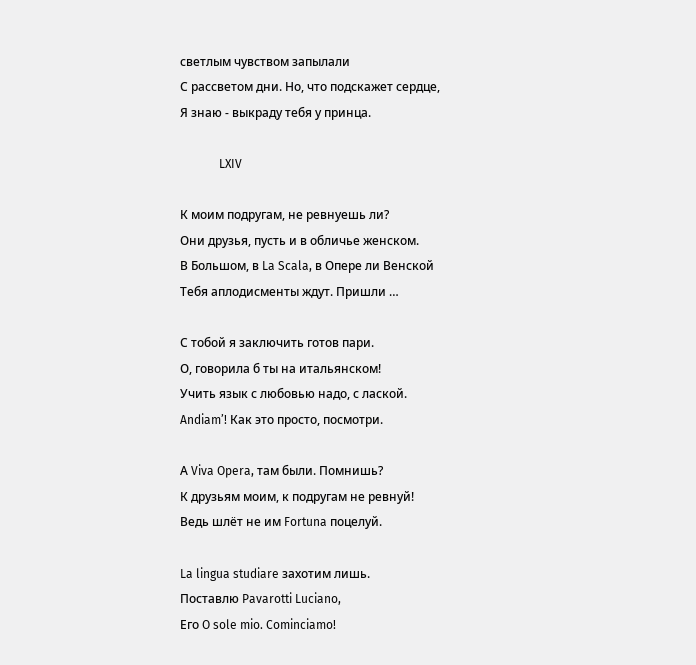светлым чувством запылали
С рассветом дни. Но, что подскажет сердце,
Я знаю - выкраду тебя у принца.

             LXIV

К моим подругам, не ревнуешь ли?
Они друзья, пусть и в обличье женском.
В Большом, в La Scala, в Опере ли Венской
Тебя аплодисменты ждут. Пришли …

С тобой я заключить готов пари.
О, говорила б ты на итальянском!
Учить язык с любовью надо, с лаской.
Andiam’! Как это просто, посмотри.

А Viva Opera, там были. Помнишь?
К друзьям моим, к подругам не ревнуй!
Ведь шлёт не им Fortuna поцелуй.

La lingua studiare захотим лишь.
Поставлю Pavarotti Luciano,
Его O sole mio. Cominciamo!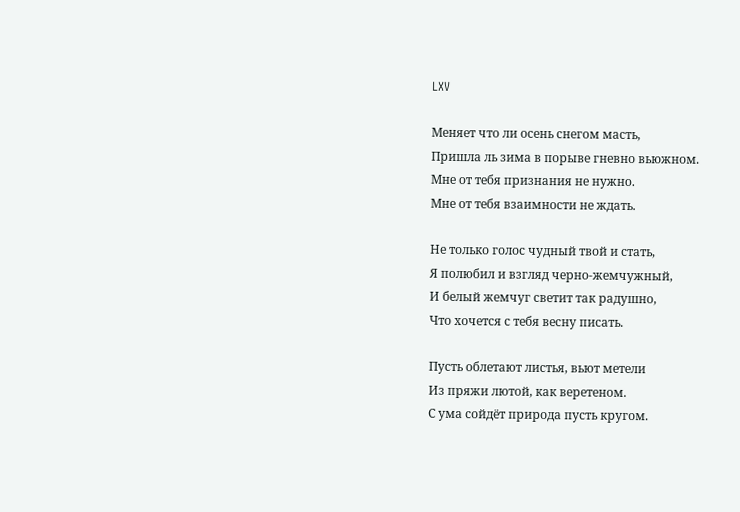LXV

Меняет что ли осень снегом масть,
Пришла ль зима в порыве гневно вьюжном.
Мне от тебя признания не нужно.
Мне от тебя взаимности не ждать.

Не только голос чудный твой и стать,
Я полюбил и взгляд черно-жемчужный,
И белый жемчуг светит так радушно,
Что хочется с тебя весну писать.

Пусть облетают листья, вьют метели
Из пряжи лютой, как веретеном.
С ума сойдёт природа пусть кругом.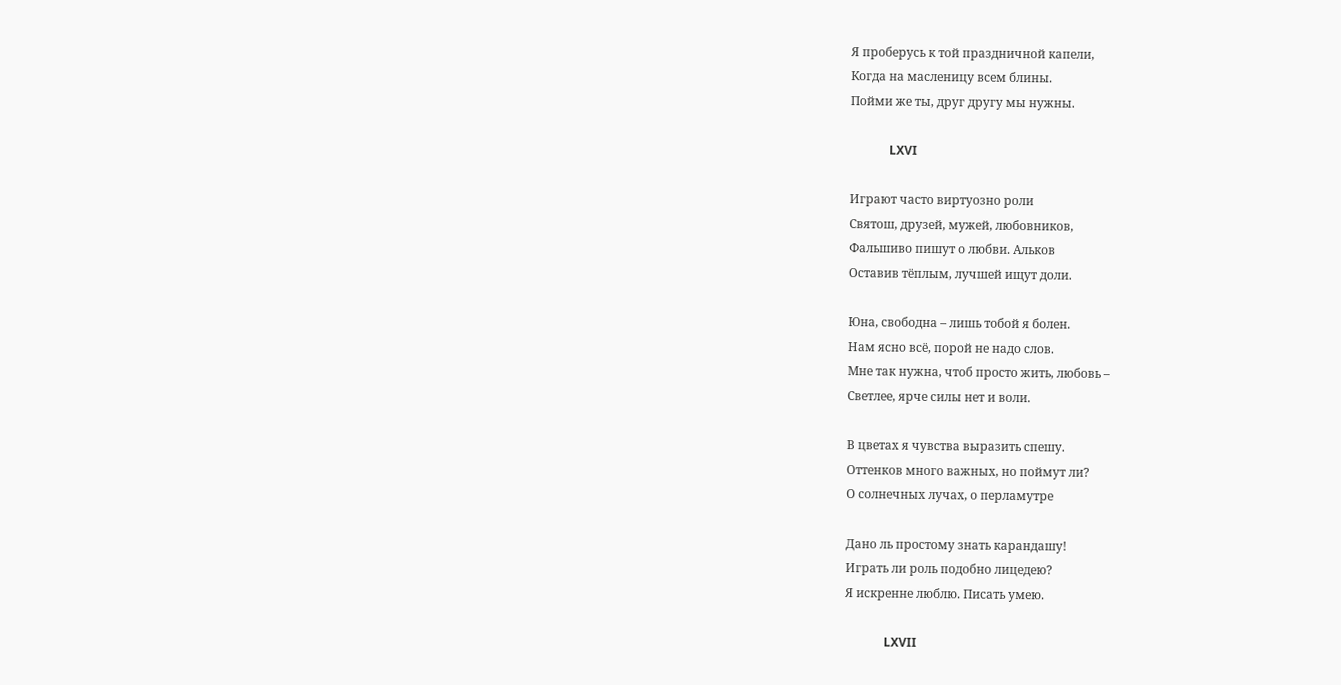Я проберусь к той праздничной капели,
Когда на масленицу всем блины.
Пойми же ты, друг другу мы нужны.

             LXVI

Играют часто виртуозно роли
Святош, друзей, мужей, любовников,
Фальшиво пишут о любви. Альков
Оставив тёплым, лучшей ищут доли.

Юна, свободна – лишь тобой я болен.
Нам ясно всё, порой не надо слов.
Мне так нужна, чтоб просто жить, любовь –
Светлее, ярче силы нет и воли.

В цветах я чувства выразить спешу.
Оттенков много важных, но поймут ли?
О солнечных лучах, о перламутре

Дано ль простому знать карандашу!
Играть ли роль подобно лицедею?
Я искренне люблю. Писать умею.

             LXVII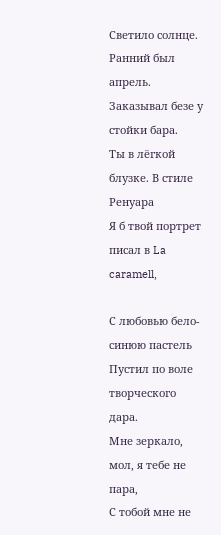Светило солнце. Ранний был апрель.
Заказывал безе у стойки бара.
Ты в лёгкой блузке. В стиле Ренуара
Я б твой портрет писал в La caramell,

С любовью бело-синюю пастель
Пустил по воле творческого дара.
Мне зеркало, мол, я тебе не пара,
С тобой мне не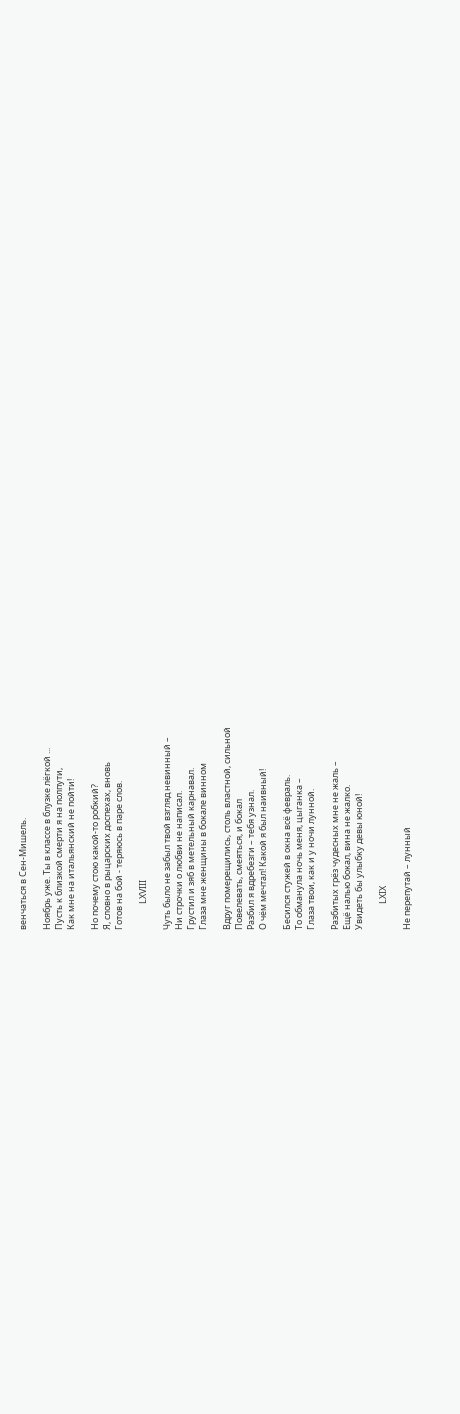венчаться в Сен-Мишель.

Ноябрь уже. Ты в классе в блузке лёгкой ...
Пусть к близкой смерти я на полпути,
Как мне на итальянский не пойти!

Но почему стою какой-то робкий?
Я, словно в рыцарских доспехах, вновь
Готов на бой - теряюсь в паре слов.

             LXVIII

Чуть было не забыл твой взгляд невинный –
Ни строчки о любви не написал.
Грустил и зяб в метельный карнавал.
Глаза мне женщины в бокале винном

Вдруг померещились, столь властной, сильной
Повелевать, смеяться, и бокал
Разбил я вдребезги – тебя узнал.
О чём мечтал! Какой я был наивный!

Бесился стужей в окна всё февраль.
То обманула ночь меня, цыганка –
Глаза твои, как и у ночи лунной.

Разбитых грёз чудесных мне не жаль –
Ещё налью бокал, вина не жалко.
Увидеть бы улыбку девы юной!

             LXIX

Не перепутай – лунный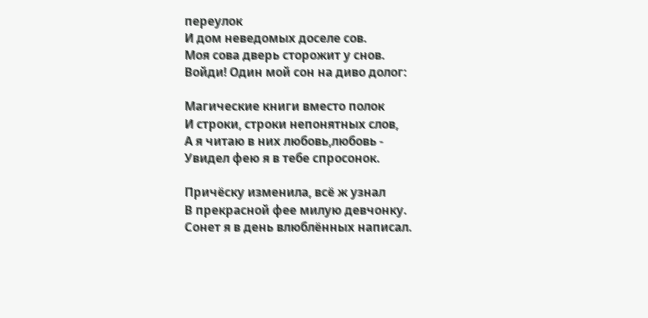переулок
И дом неведомых доселе сов.
Моя сова дверь сторожит у снов.
Войди! Один мой сон на диво долог:

Магические книги вместо полок
И строки, строки непонятных слов,
А я читаю в них любовь,любовь -
Увидел фею я в тебе спросонок.

Причёску изменила, всё ж узнал
В прекрасной фее милую девчонку.
Сонет я в день влюблённых написал.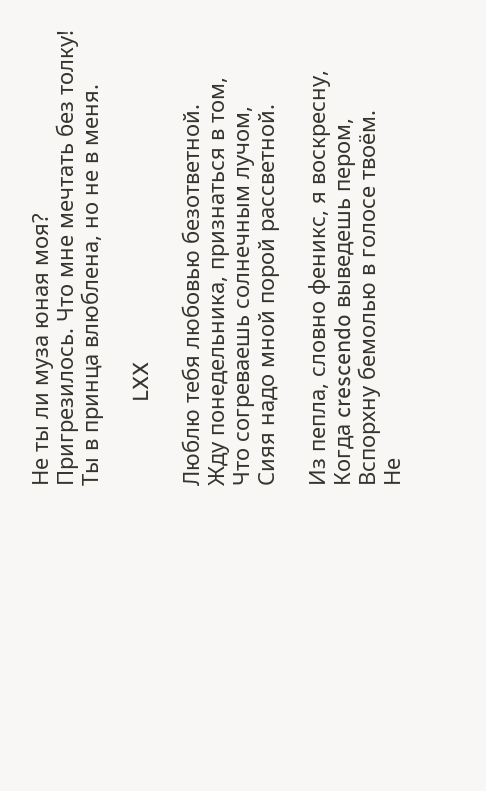Не ты ли муза юная моя?
Пригрезилось. Что мне мечтать без толку!
Ты в принца влюблена, но не в меня.

              LXX

Люблю тебя любовью безответной.
Жду понедельника, признаться в том,
Что согреваешь солнечным лучом,
Сияя надо мной порой рассветной.

Из пепла, словно феникс, я воскресну,
Когда crescendo выведешь пером,
Вспорхну бемолью в голосе твоём.
Не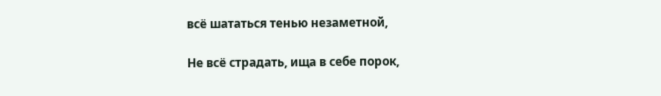всё шататься тенью незаметной,

Не всё страдать, ища в себе порок,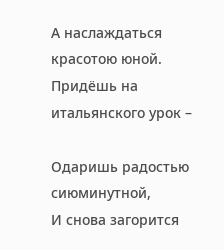А наслаждаться красотою юной.
Придёшь на итальянского урок –

Одаришь радостью сиюминутной,
И снова загорится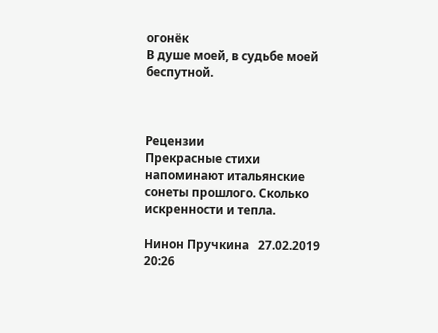огонёк
В душе моей, в судьбе моей беспутной.



Рецензии
Прекрасные стихи напоминают итальянские сонеты прошлого. Сколько искренности и тепла.

Нинон Пручкина   27.02.2019 20:26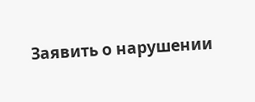Заявить о нарушении